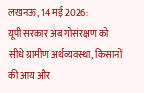लखनऊ, 14 मई 2026:
यूपी सरकार अब गोसंरक्षण को सीधे ग्रामीण अर्थव्यवस्था, किसानों की आय और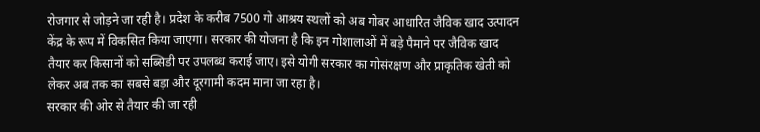रोजगार से जोड़ने जा रही है। प्रदेश के करीब 7500 गो आश्रय स्थलों को अब गोबर आधारित जैविक खाद उत्पादन केंद्र के रूप में विकसित किया जाएगा। सरकार की योजना है कि इन गोशालाओं में बड़े पैमाने पर जैविक खाद तैयार कर किसानों को सब्सिडी पर उपलब्ध कराई जाए। इसे योगी सरकार का गोसंरक्षण और प्राकृतिक खेती को लेकर अब तक का सबसे बड़ा और दूरगामी कदम माना जा रहा है।
सरकार की ओर से तैयार की जा रही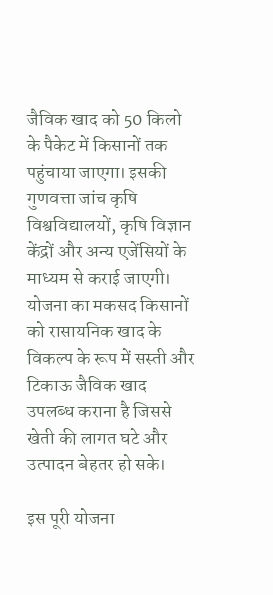जैविक खाद को 50 किलो के पैकेट में किसानों तक पहुंचाया जाएगा। इसकी गुणवत्ता जांच कृषि विश्वविद्यालयों, कृषि विज्ञान केंद्रों और अन्य एजेंसियों के माध्यम से कराई जाएगी। योजना का मकसद किसानों को रासायनिक खाद के विकल्प के रूप में सस्ती और टिकाऊ जैविक खाद उपलब्ध कराना है जिससे खेती की लागत घटे और उत्पादन बेहतर हो सके।

इस पूरी योजना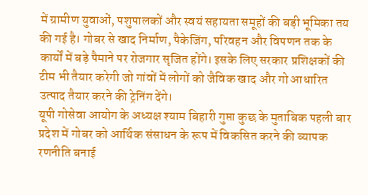में ग्रामीण युवाओं, पशुपालकों और स्वयं सहायता समूहों की बड़ी भूमिका तय की गई है। गोबर से खाद निर्माण, पैकेजिंग, परिवहन और विपणन तक के कार्यों में बड़े पैमाने पर रोजगार सृजित होंगे। इसके लिए सरकार प्रशिक्षकों की टीम भी तैयार करेगी जो गांवों में लोगों को जैविक खाद और गो आधारित उत्पाद तैयार करने की ट्रेनिंग देंगे।
यूपी गोसेवा आयोग के अध्यक्ष श्याम बिहारी गुप्ता कुछ के मुताबिक पहली बार प्रदेश में गोबर को आर्थिक संसाधन के रूप में विकसित करने की व्यापक रणनीति बनाई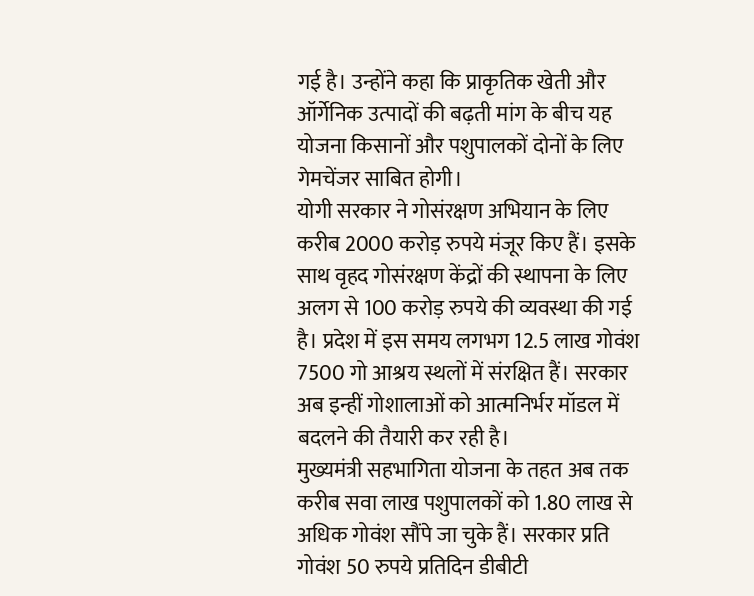गई है। उन्होंने कहा कि प्राकृतिक खेती और ऑर्गेनिक उत्पादों की बढ़ती मांग के बीच यह योजना किसानों और पशुपालकों दोनों के लिए गेमचेंजर साबित होगी।
योगी सरकार ने गोसंरक्षण अभियान के लिए करीब 2000 करोड़ रुपये मंजूर किए हैं। इसके साथ वृहद गोसंरक्षण केंद्रों की स्थापना के लिए अलग से 100 करोड़ रुपये की व्यवस्था की गई है। प्रदेश में इस समय लगभग 12.5 लाख गोवंश 7500 गो आश्रय स्थलों में संरक्षित हैं। सरकार अब इन्हीं गोशालाओं को आत्मनिर्भर मॉडल में बदलने की तैयारी कर रही है।
मुख्यमंत्री सहभागिता योजना के तहत अब तक करीब सवा लाख पशुपालकों को 1.80 लाख से अधिक गोवंश सौंपे जा चुके हैं। सरकार प्रति गोवंश 50 रुपये प्रतिदिन डीबीटी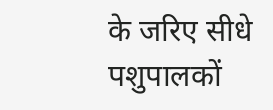के जरिए सीधे पशुपालकों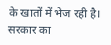के खातों में भेज रही है। सरकार का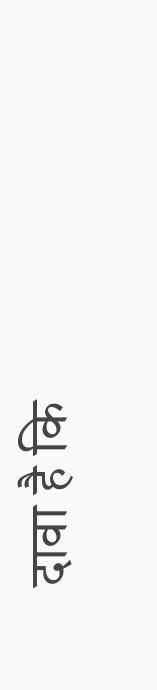दावा है कि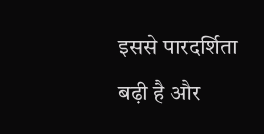इससे पारदर्शिता बढ़ी है और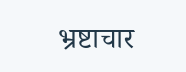भ्रष्टाचार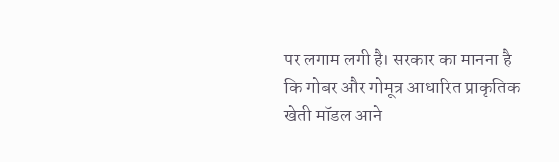पर लगाम लगी है। सरकार का मानना है कि गोबर और गोमूत्र आधारित प्राकृतिक खेती मॉडल आने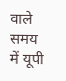वाले समय में यूपी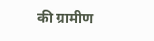की ग्रामीण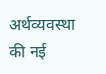अर्थव्यवस्था की नई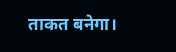ताकत बनेगा।